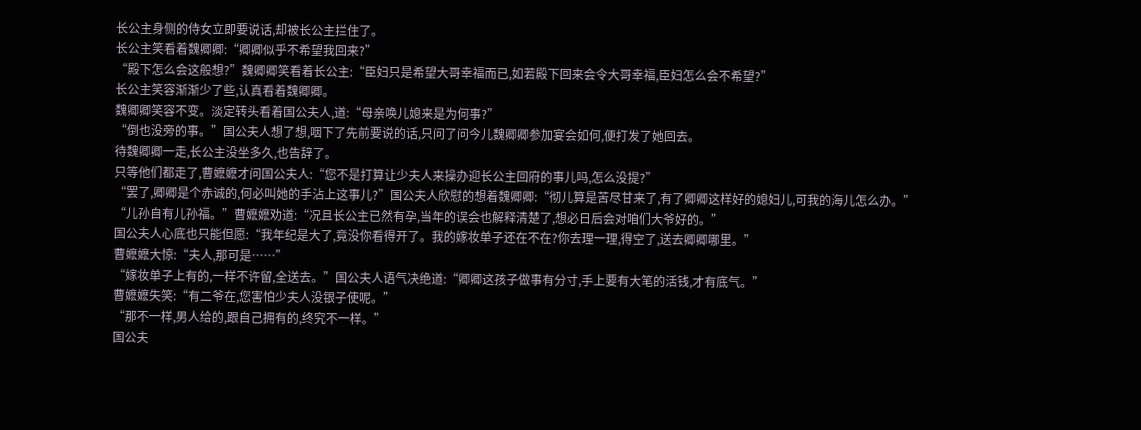长公主身侧的侍女立即要说话,却被长公主拦住了。
长公主笑看着魏卿卿:“卿卿似乎不希望我回来?”
“殿下怎么会这般想?”魏卿卿笑看着长公主:“臣妇只是希望大哥幸福而已,如若殿下回来会令大哥幸福,臣妇怎么会不希望?”
长公主笑容渐渐少了些,认真看着魏卿卿。
魏卿卿笑容不变。淡定转头看着国公夫人,道:“母亲唤儿媳来是为何事?”
“倒也没旁的事。”国公夫人想了想,咽下了先前要说的话,只问了问今儿魏卿卿参加宴会如何,便打发了她回去。
待魏卿卿一走,长公主没坐多久,也告辞了。
只等他们都走了,曹嬷嬷才问国公夫人:“您不是打算让少夫人来操办迎长公主回府的事儿吗,怎么没提?”
“罢了,卿卿是个赤诚的,何必叫她的手沾上这事儿?”国公夫人欣慰的想着魏卿卿:“彻儿算是苦尽甘来了,有了卿卿这样好的媳妇儿,可我的海儿怎么办。”
“儿孙自有儿孙福。”曹嬷嬷劝道:“况且长公主已然有孕,当年的误会也解释清楚了,想必日后会对咱们大爷好的。”
国公夫人心底也只能但愿:“我年纪是大了,竟没你看得开了。我的嫁妆单子还在不在?你去理一理,得空了,送去卿卿哪里。”
曹嬷嬷大惊:“夫人,那可是……”
“嫁妆单子上有的,一样不许留,全送去。”国公夫人语气决绝道:“卿卿这孩子做事有分寸,手上要有大笔的活钱,才有底气。”
曹嬷嬷失笑:“有二爷在,您害怕少夫人没银子使呢。”
“那不一样,男人给的,跟自己拥有的,终究不一样。”
国公夫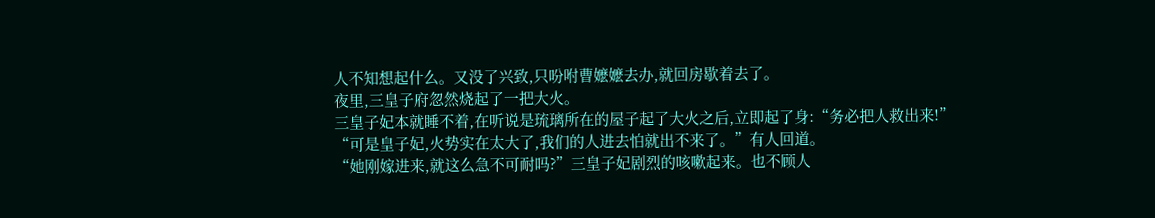人不知想起什么。又没了兴致,只吩咐曹嬷嬷去办,就回房歇着去了。
夜里,三皇子府忽然烧起了一把大火。
三皇子妃本就睡不着,在听说是琉璃所在的屋子起了大火之后,立即起了身:“务必把人救出来!”
“可是皇子妃,火势实在太大了,我们的人进去怕就出不来了。”有人回道。
“她刚嫁进来,就这么急不可耐吗?”三皇子妃剧烈的咳嗽起来。也不顾人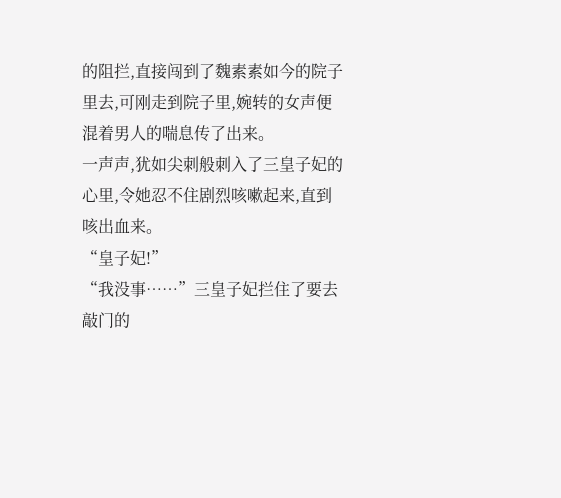的阻拦,直接闯到了魏素素如今的院子里去,可刚走到院子里,婉转的女声便混着男人的喘息传了出来。
一声声,犹如尖刺般刺入了三皇子妃的心里,令她忍不住剧烈咳嗽起来,直到咳出血来。
“皇子妃!”
“我没事……”三皇子妃拦住了要去敲门的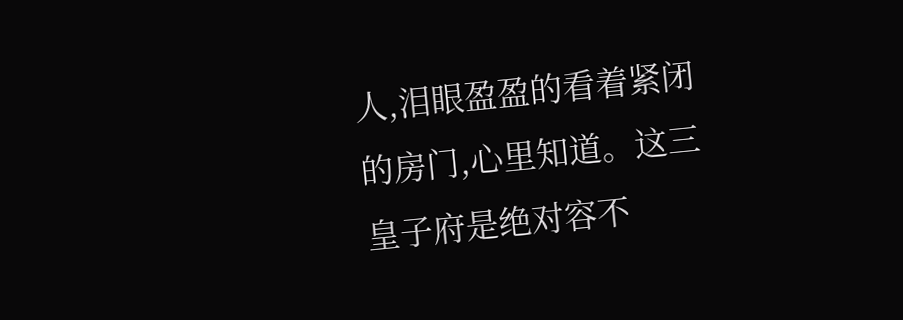人,泪眼盈盈的看着紧闭的房门,心里知道。这三皇子府是绝对容不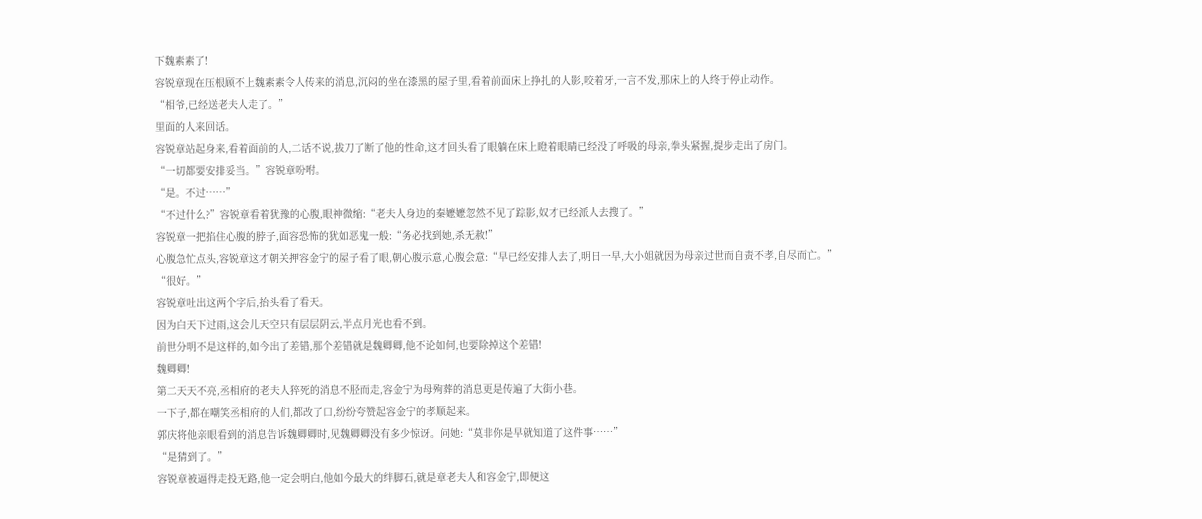下魏素素了!
容锐章现在压根顾不上魏素素令人传来的消息,沉闷的坐在漆黑的屋子里,看着前面床上挣扎的人影,咬着牙,一言不发,那床上的人终于停止动作。
“相爷,已经送老夫人走了。”
里面的人来回话。
容锐章站起身来,看着面前的人,二话不说,拔刀了断了他的性命,这才回头看了眼躺在床上瞪着眼睛已经没了呼吸的母亲,拳头紧握,提步走出了房门。
“一切都要安排妥当。”容锐章吩咐。
“是。不过……”
“不过什么?”容锐章看着犹豫的心腹,眼神微缩:“老夫人身边的秦嬷嬷忽然不见了踪影,奴才已经派人去搜了。”
容锐章一把掐住心腹的脖子,面容恐怖的犹如恶鬼一般:“务必找到她,杀无赦!”
心腹急忙点头,容锐章这才朝关押容金宁的屋子看了眼,朝心腹示意,心腹会意:“早已经安排人去了,明日一早,大小姐就因为母亲过世而自责不孝,自尽而亡。”
“很好。”
容锐章吐出这两个字后,抬头看了看天。
因为白天下过雨,这会儿天空只有层层阴云,半点月光也看不到。
前世分明不是这样的,如今出了差错,那个差错就是魏卿卿,他不论如何,也要除掉这个差错!
魏卿卿!
第二天天不亮,丞相府的老夫人猝死的消息不胫而走,容金宁为母殉葬的消息更是传遍了大街小巷。
一下子,都在嘲笑丞相府的人们,都改了口,纷纷夸赞起容金宁的孝顺起来。
郭庆将他亲眼看到的消息告诉魏卿卿时,见魏卿卿没有多少惊讶。问她:“莫非你是早就知道了这件事……”
“是猜到了。”
容锐章被逼得走投无路,他一定会明白,他如今最大的绊脚石,就是章老夫人和容金宁,即便这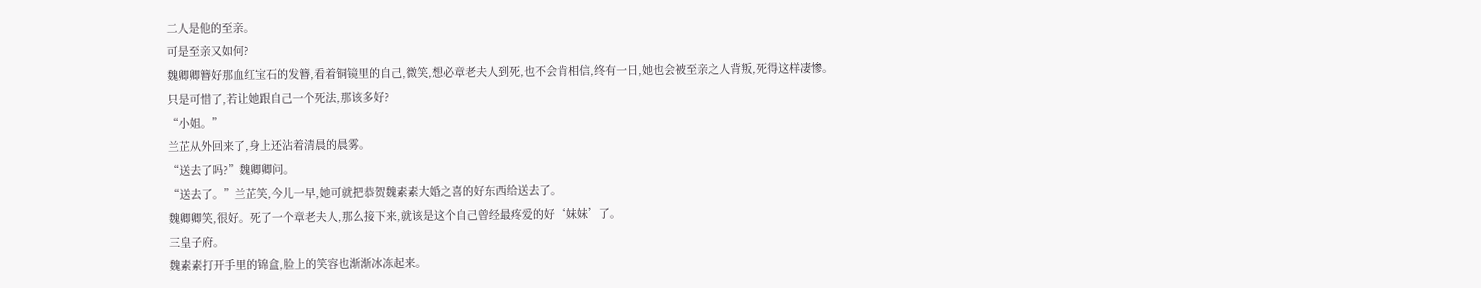二人是他的至亲。
可是至亲又如何?
魏卿卿簪好那血红宝石的发簪,看着铜镜里的自己,微笑,想必章老夫人到死,也不会肯相信,终有一日,她也会被至亲之人背叛,死得这样凄惨。
只是可惜了,若让她跟自己一个死法,那该多好?
“小姐。”
兰芷从外回来了,身上还沾着清晨的晨雾。
“送去了吗?”魏卿卿问。
“送去了。”兰芷笑,今儿一早,她可就把恭贺魏素素大婚之喜的好东西给送去了。
魏卿卿笑,很好。死了一个章老夫人,那么接下来,就该是这个自己曾经最疼爱的好‘妹妹’了。
三皇子府。
魏素素打开手里的锦盒,脸上的笑容也渐渐冰冻起来。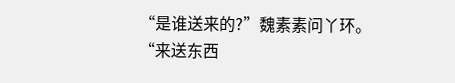“是谁送来的?”魏素素问丫环。
“来送东西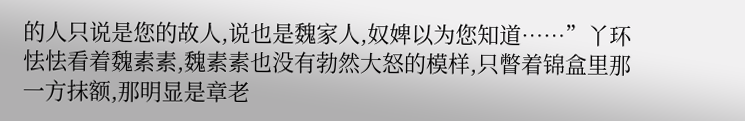的人只说是您的故人,说也是魏家人,奴婢以为您知道……”丫环怯怯看着魏素素,魏素素也没有勃然大怒的模样,只瞥着锦盒里那一方抹额,那明显是章老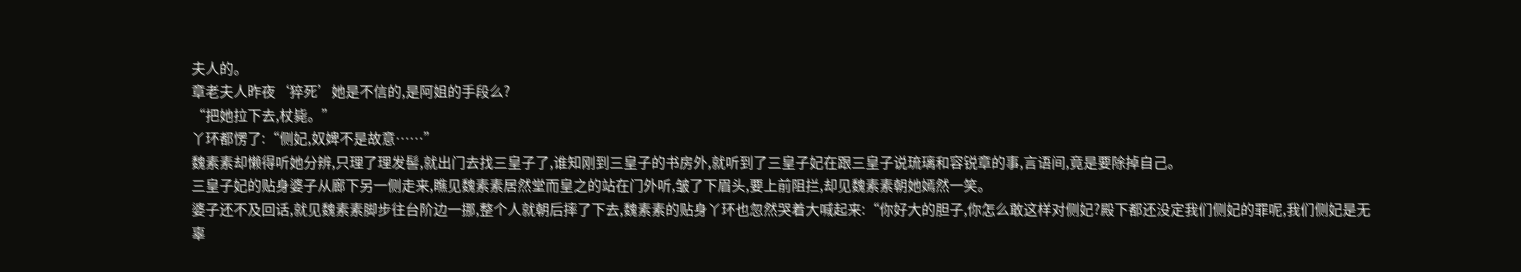夫人的。
章老夫人昨夜‘猝死’她是不信的,是阿姐的手段么?
“把她拉下去,杖毙。”
丫环都愣了:“侧妃,奴婢不是故意……”
魏素素却懒得听她分辨,只理了理发髻,就出门去找三皇子了,谁知刚到三皇子的书房外,就听到了三皇子妃在跟三皇子说琉璃和容锐章的事,言语间,竟是要除掉自己。
三皇子妃的贴身婆子从廊下另一侧走来,瞧见魏素素居然堂而皇之的站在门外听,皱了下眉头,要上前阻拦,却见魏素素朝她嫣然一笑。
婆子还不及回话,就见魏素素脚步往台阶边一挪,整个人就朝后摔了下去,魏素素的贴身丫环也忽然哭着大喊起来:“你好大的胆子,你怎么敢这样对侧妃?殿下都还没定我们侧妃的罪呢,我们侧妃是无辜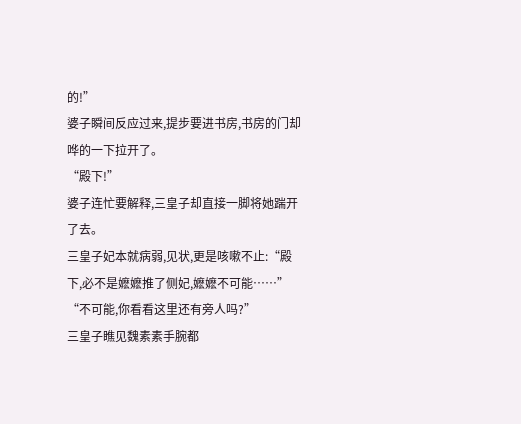的!”
婆子瞬间反应过来,提步要进书房,书房的门却哗的一下拉开了。
“殿下!”
婆子连忙要解释,三皇子却直接一脚将她踹开了去。
三皇子妃本就病弱,见状,更是咳嗽不止:“殿下,必不是嬷嬷推了侧妃,嬷嬷不可能……”
“不可能,你看看这里还有旁人吗?”
三皇子瞧见魏素素手腕都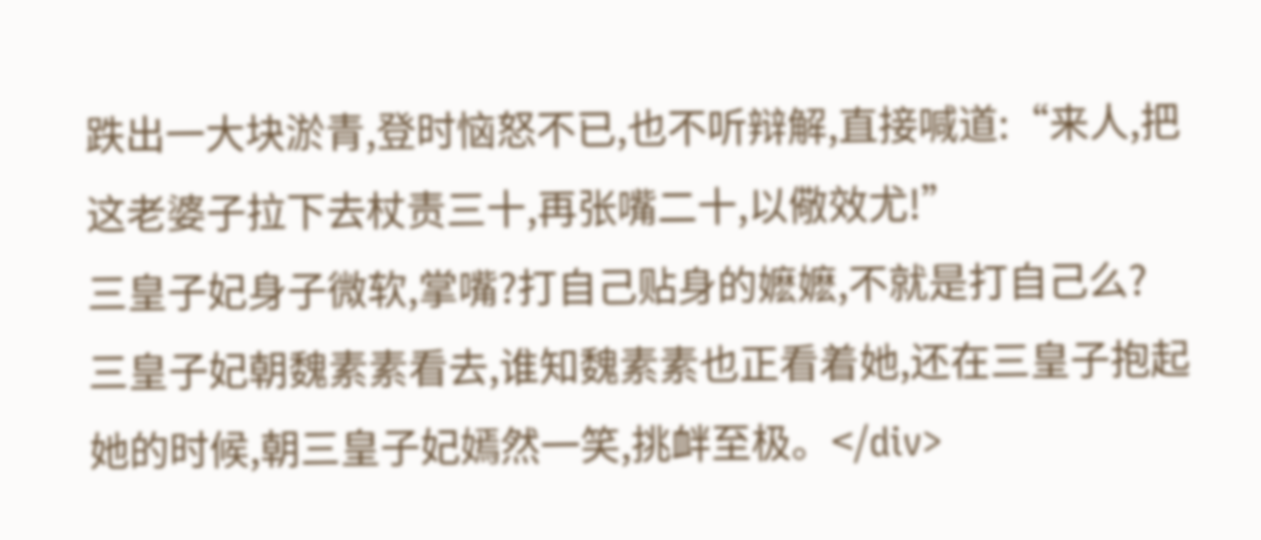跌出一大块淤青,登时恼怒不已,也不听辩解,直接喊道:“来人,把这老婆子拉下去杖责三十,再张嘴二十,以儆效尤!”
三皇子妃身子微软,掌嘴?打自己贴身的嬷嬷,不就是打自己么?
三皇子妃朝魏素素看去,谁知魏素素也正看着她,还在三皇子抱起她的时候,朝三皇子妃嫣然一笑,挑衅至极。</div>